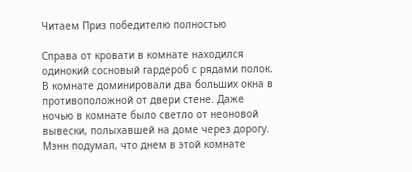Читаем Приз победителю полностью

Справа от кровати в комнате находился одинокий сосновый гардероб с рядами полок. В комнате доминировали два больших окна в противоположной от двери стене. Даже ночью в комнате было светло от неоновой вывески, полыхавшей на доме через дорогу. Мэнн подумал, что днем в этой комнате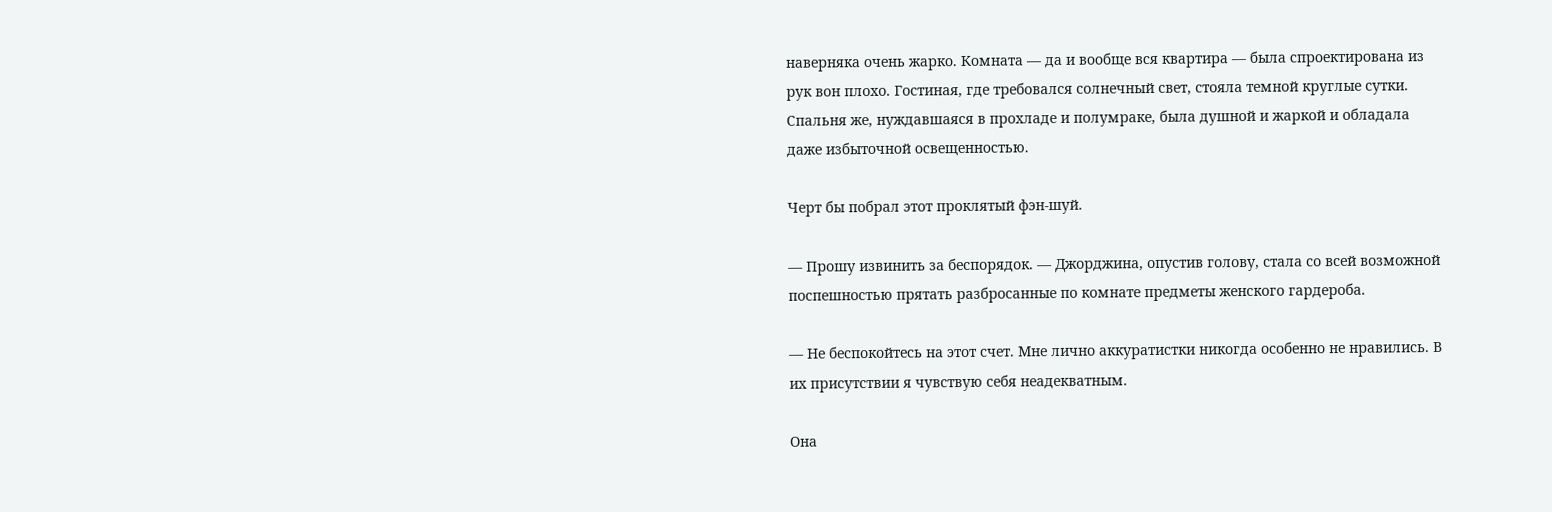наверняка очень жарко. Комната — да и вообще вся квартира — была спроектирована из рук вон плохо. Гостиная, где требовался солнечный свет, стояла темной круглые сутки. Спальня же, нуждавшаяся в прохладе и полумраке, была душной и жаркой и обладала даже избыточной освещенностью.

Черт бы побрал этот проклятый фэн-шуй.

— Прошу извинить за беспорядок. — Джорджина, опустив голову, стала со всей возможной поспешностью прятать разбросанные по комнате предметы женского гардероба.

— Не беспокойтесь на этот счет. Мне лично аккуратистки никогда особенно не нравились. В их присутствии я чувствую себя неадекватным.

Она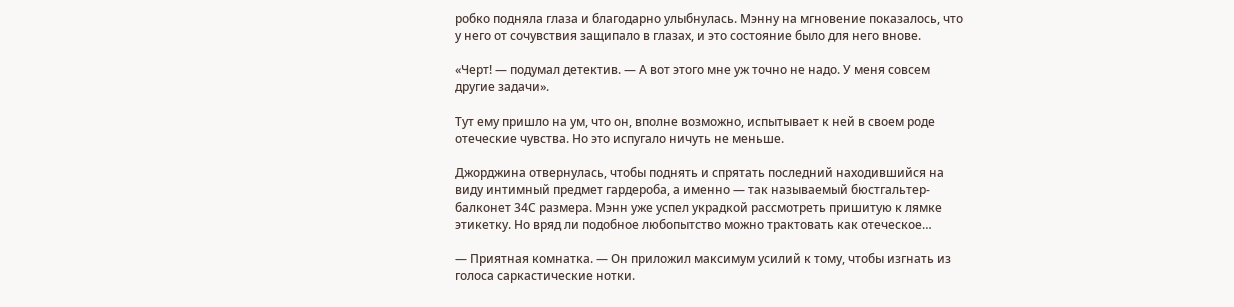робко подняла глаза и благодарно улыбнулась. Мэнну на мгновение показалось, что у него от сочувствия защипало в глазах, и это состояние было для него внове.

«Черт! — подумал детектив. — А вот этого мне уж точно не надо. У меня совсем другие задачи».

Тут ему пришло на ум, что он, вполне возможно, испытывает к ней в своем роде отеческие чувства. Но это испугало ничуть не меньше.

Джорджина отвернулась, чтобы поднять и спрятать последний находившийся на виду интимный предмет гардероба, а именно — так называемый бюстгальтер-балконет 34С размера. Мэнн уже успел украдкой рассмотреть пришитую к лямке этикетку. Но вряд ли подобное любопытство можно трактовать как отеческое…

— Приятная комнатка. — Он приложил максимум усилий к тому, чтобы изгнать из голоса саркастические нотки.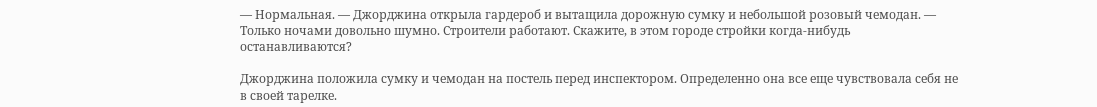— Нормальная. — Джорджина открыла гардероб и вытащила дорожную сумку и небольшой розовый чемодан. — Только ночами довольно шумно. Строители работают. Скажите, в этом городе стройки когда-нибудь останавливаются?

Джорджина положила сумку и чемодан на постель перед инспектором. Определенно она все еще чувствовала себя не в своей тарелке.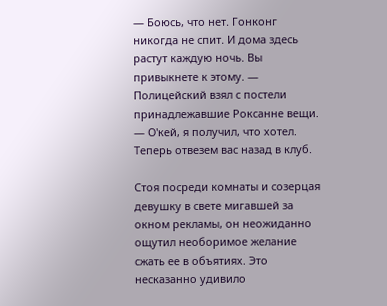— Боюсь, что нет. Гонконг никогда не спит. И дома здесь растут каждую ночь. Вы привыкнете к этому. — Полицейский взял с постели принадлежавшие Роксанне вещи. — О'кей, я получил, что хотел. Теперь отвезем вас назад в клуб.

Стоя посреди комнаты и созерцая девушку в свете мигавшей за окном рекламы, он неожиданно ощутил необоримое желание сжать ее в объятиях. Это несказанно удивило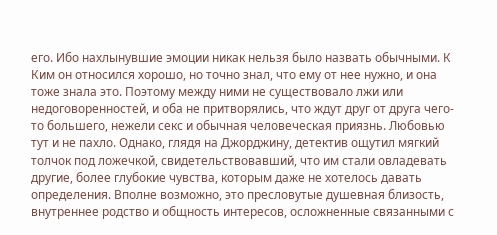его. Ибо нахлынувшие эмоции никак нельзя было назвать обычными. К Ким он относился хорошо, но точно знал, что ему от нее нужно, и она тоже знала это. Поэтому между ними не существовало лжи или недоговоренностей, и оба не притворялись, что ждут друг от друга чего-то большего, нежели секс и обычная человеческая приязнь. Любовью тут и не пахло. Однако, глядя на Джорджину, детектив ощутил мягкий толчок под ложечкой, свидетельствовавший, что им стали овладевать другие, более глубокие чувства, которым даже не хотелось давать определения. Вполне возможно, это пресловутые душевная близость, внутреннее родство и общность интересов, осложненные связанными с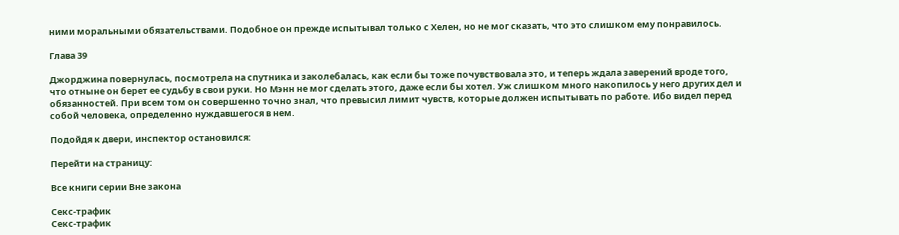ними моральными обязательствами. Подобное он прежде испытывал только с Хелен, но не мог сказать, что это слишком ему понравилось.

Глава 39

Джорджина повернулась, посмотрела на спутника и заколебалась, как если бы тоже почувствовала это, и теперь ждала заверений вроде того, что отныне он берет ее судьбу в свои руки. Но Мэнн не мог сделать этого, даже если бы хотел. Уж слишком много накопилось у него других дел и обязанностей. При всем том он совершенно точно знал, что превысил лимит чувств, которые должен испытывать по работе. Ибо видел перед собой человека, определенно нуждавшегося в нем.

Подойдя к двери, инспектор остановился:

Перейти на страницу:

Все книги серии Вне закона

Секс-трафик
Секс-трафик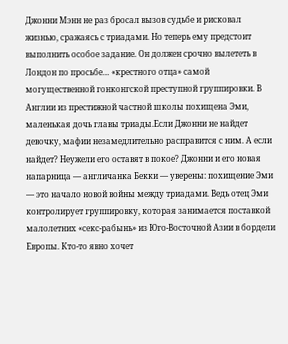Джонни Мэнн не раз бросал вызов судьбе и рисковал жизнью, сражаясь с триадами. Но теперь ему предстоит выполнить особое задание. Он должен срочно вылететь в Лондон по просьбе… «крестного отца» самой могущественной гонконгской преступной группировки. В Англии из престижной частной школы похищена Эми, маленькая дочь главы триады.Если Джонни не найдет девочку, мафии незамедлительно расправится с ним. А если найдет? Неужели его оставят в покое? Джонни и его новая напарница — англичанка Бекки — уверены: похищение Эми — это начало новой войны между триадами. Ведь отец Эми контролирует группировку, которая занимается поставкой малолетних «секс-рабынь» из Юго-Восточной Азии в бордели Европы. Кто-то явно хочет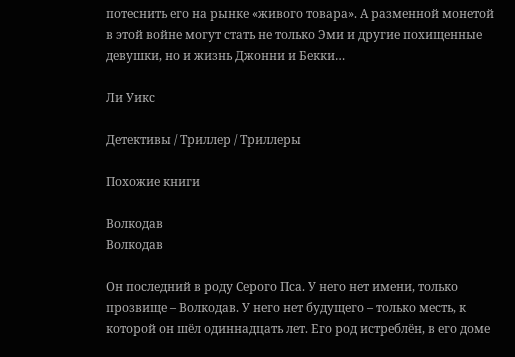потеснить его на рынке «живого товара». А разменной монетой в этой войне могут стать не только Эми и другие похищенные девушки, но и жизнь Джонни и Бекки…

Ли Уикс

Детективы / Триллер / Триллеры

Похожие книги

Волкодав
Волкодав

Он последний в роду Серого Пса. У него нет имени, только прозвище – Волкодав. У него нет будущего – только месть, к которой он шёл одиннадцать лет. Его род истреблён, в его доме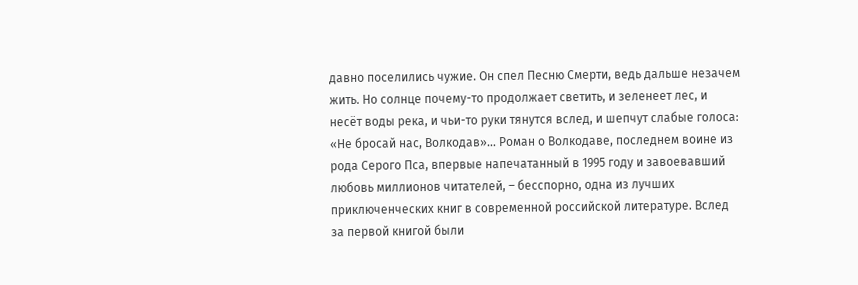давно поселились чужие. Он спел Песню Смерти, ведь дальше незачем жить. Но солнце почему-то продолжает светить, и зеленеет лес, и несёт воды река, и чьи-то руки тянутся вслед, и шепчут слабые голоса: «Не бросай нас, Волкодав»… Роман о Волкодаве, последнем воине из рода Серого Пса, впервые напечатанный в 1995 году и завоевавший любовь миллионов читателей, – бесспорно, одна из лучших приключенческих книг в современной российской литературе. Вслед за первой книгой были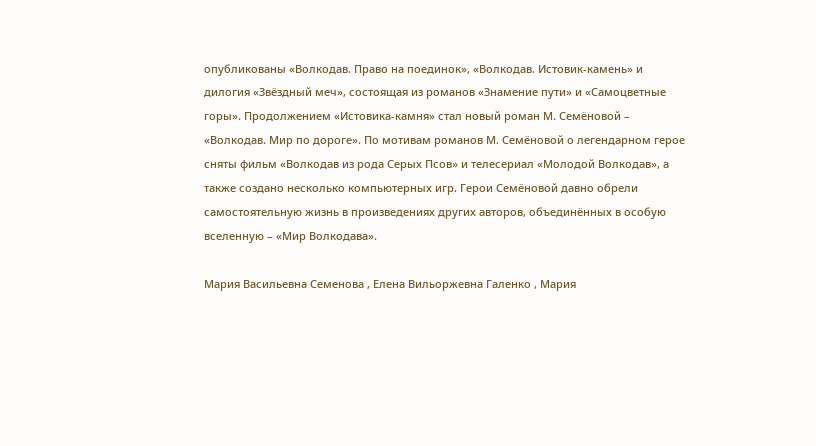опубликованы «Волкодав. Право на поединок», «Волкодав. Истовик-камень» и дилогия «Звёздный меч», состоящая из романов «Знамение пути» и «Самоцветные горы». Продолжением «Истовика-камня» стал новый роман М. Семёновой – «Волкодав. Мир по дороге». По мотивам романов М. Семёновой о легендарном герое сняты фильм «Волкодав из рода Серых Псов» и телесериал «Молодой Волкодав», а также создано несколько компьютерных игр. Герои Семёновой давно обрели самостоятельную жизнь в произведениях других авторов, объединённых в особую вселенную – «Мир Волкодава».

Мария Васильевна Семенова , Елена Вильоржевна Галенко , Мария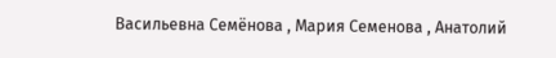Васильевна Семёнова , Мария Семенова , Анатолий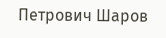Петрович Шаров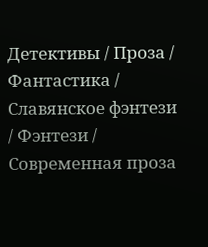Детективы / Проза / Фантастика / Славянское фэнтези / Фэнтези / Современная проза